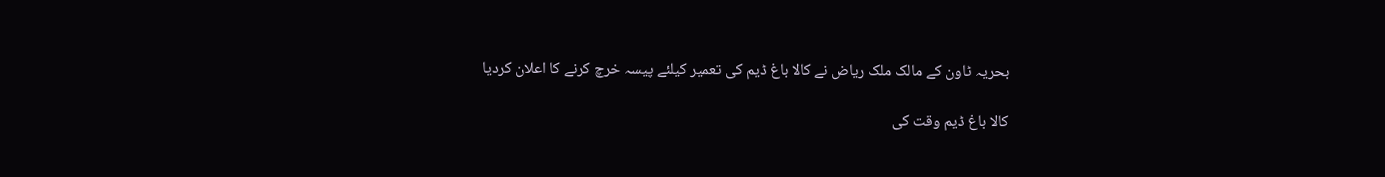بحریہ ٹاون کے مالک ملک ریاض نے کالا باغ ڈیم کی تعمیر کیلئے پیسہ خرچ کرنے کا اعلان کردیا

کالا باغ ڈیم وقت کی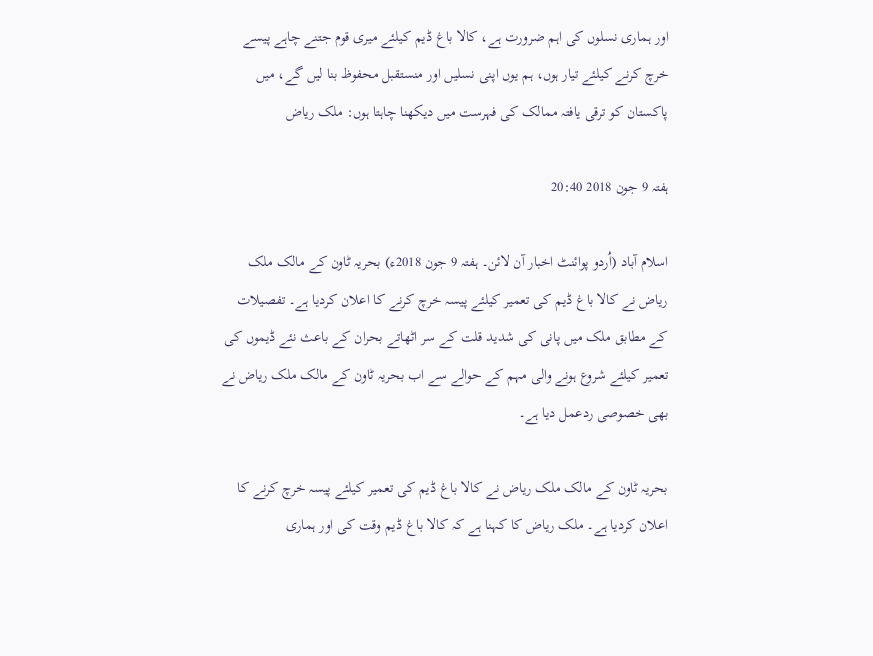اور ہماری نسلوں کی اہم ضرورت ہے، کالا باغ ڈیم کیلئے میری قوم جتنے چاہے پیسے خرچ کرنے کیلئے تیار ہوں، ہم یوں اپنی نسلیں اور منستقبل محفوظ بنا لیں گے، میں پاکستان کو ترقی یافتہ ممالک کی فہرست میں دیکھنا چاہتا ہوں: ملک ریاض

ہفتہ 9 جون 2018 20:40

اسلام آباد (اُردو پوائنٹ اخبار آن لائن۔ ہفتہ 9 جون 2018ء) بحریہ ٹاون کے مالک ملک ریاض نے کالا باغ ڈیم کی تعمیر کیلئے پیسہ خرچ کرنے کا اعلان کردیا ہے۔ تفصیلات کے مطابق ملک میں پانی کی شدید قلت کے سر اٹھاتے بحران کے باعث نئے ڈیموں کی تعمیر کیلئے شروع ہونے والی مہم کے حوالے سے اب بحریہ ٹاون کے مالک ملک ریاض نے بھی خصوصی ردعمل دیا ہے۔

بحریہ ٹاون کے مالک ملک ریاض نے کالا باغ ڈیم کی تعمیر کیلئے پیسہ خرچ کرنے کا اعلان کردیا ہے۔ ملک ریاض کا کہنا ہے کہ کالا باغ ڈیم وقت کی اور ہماری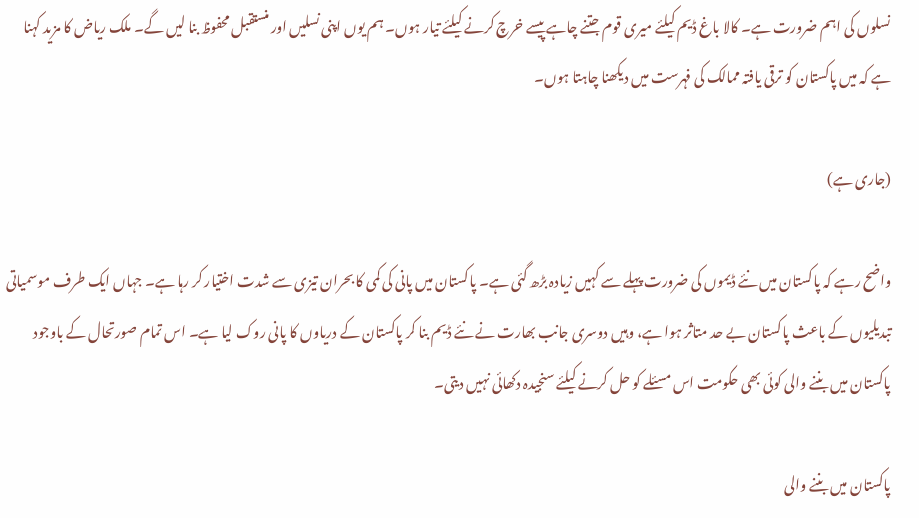نسلوں کی اہم ضرورت ہے۔ کالا باغ ڈیم کیلئے میری قوم جتنے چاہے پیسے خرچ کرنے کیلئے تیار ہوں۔ ہم یوں اپنی نسلیں اور منستقبل محفوظ بنا لیں گے۔ ملک ریاض کا مزید کہنا ہے کہ میں پاکستان کو ترقی یافتہ ممالک کی فہرست میں دیکھنا چاہتا ہوں۔

(جاری ہے)

واضح رہے کہ پاکستان میں نئے ڈیموں کی ضرورت پہلے سے کہیں زیادہ بڑھ گئی ہے۔ پاکستان میں پانی کی کمی کا بحران تیزی سے شدت اختیار کر رہا ہے۔ جہاں ایک طرف موسمیاتی تبدیلیوں کے باعث پاکستان بے حد متاثر ہوا ہے، وہیں دوسری جانب بھارت نے نئے ڈیم بنا کر پاکستان کے دریاوں کا پانی روک لیا ہے۔ اس تمام صورتحال کے باوجود پاکستان میں بننے والی کوئی بھی حکومت اس مسئلے کو حل کرنے کیلئے سنجیدہ دکھائی نہیں دیتی۔

پاکستان میں بننے والی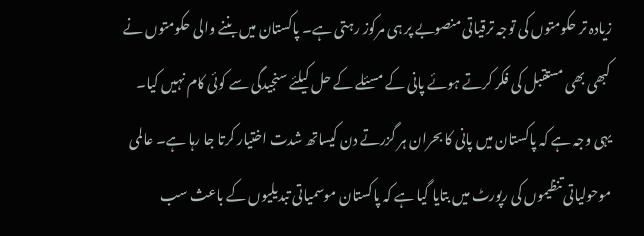زیادہ تر حکومتوں کی توجہ ترقیاتی منصوبے پر ہی مرکوز رہتی ہے۔ پاکستان میں بننے والی حکومتوں نے کبھی بھی مستقبل کی فکر کرتے ہوئے پانی کے مسئلے کے حل کیلئے سنجیدگی سے کوئی کام نہیں کیا۔ یہی وجہ ہے کہ پاکستان میں پانی کا بحران ہر گزرتے دن کیساتھ شدت اختیار کرتا جا رہا ہے۔ عالمی موحولیاتی تنظیموں کی رپورٹ میں بتایا گیا ہے کہ پاکستان موسمیاتی تبدیلیوں کے باعث سب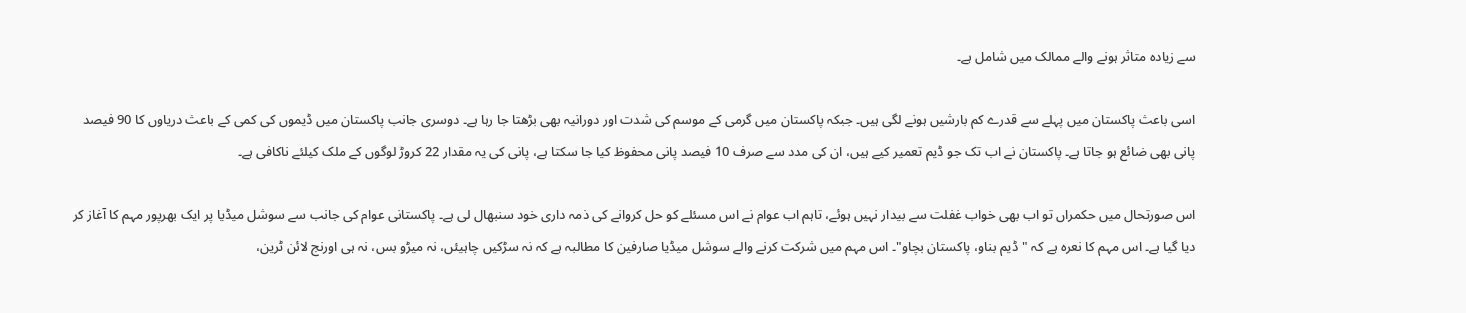سے زیادہ متاثر ہونے والے ممالک میں شامل ہے۔

اسی باعث پاکستان میں پہلے سے قدرے کم بارشیں ہونے لگی ہیں۔ جبکہ پاکستان میں گرمی کے موسم کی شدت اور دورانیہ بھی بڑھتا جا رہا ہے۔ دوسری جانب پاکستان میں ڈیموں کی کمی کے باعث دریاوں کا 90 فیصد پانی بھی ضائع ہو جاتا ہے۔ پاکستان نے اب تک جو ڈیم تعمیر کیے ہیں، ان کی مدد سے صرف 10 فیصد پانی محفوظ کیا جا سکتا ہے، پانی کی یہ مقدار 22 کروڑ لوگوں کے ملک کیلئے ناکافی ہے۔

اس صورتحال میں حکمراں تو اب بھی خواب غفلت سے بیدار نہیں ہوئے، تاہم اب عوام نے اس مسئلے کو حل کروانے کی ذمہ داری خود سنبھال لی ہے۔ پاکستانی عوام کی جانب سے سوشل میڈیا پر ایک بھرپور مہم کا آغاز کر دیا گیا ہے۔ اس مہم کا نعرہ ہے کہ "ڈیم بناو، پاکستان بچاو"۔ اس مہم میں شرکت کرنے والے سوشل میڈیا صارفین کا مطالبہ ہے کہ نہ سڑکیں چاہیئں، نہ میڑو بس، نہ ہی اورنج لائن ٹرین،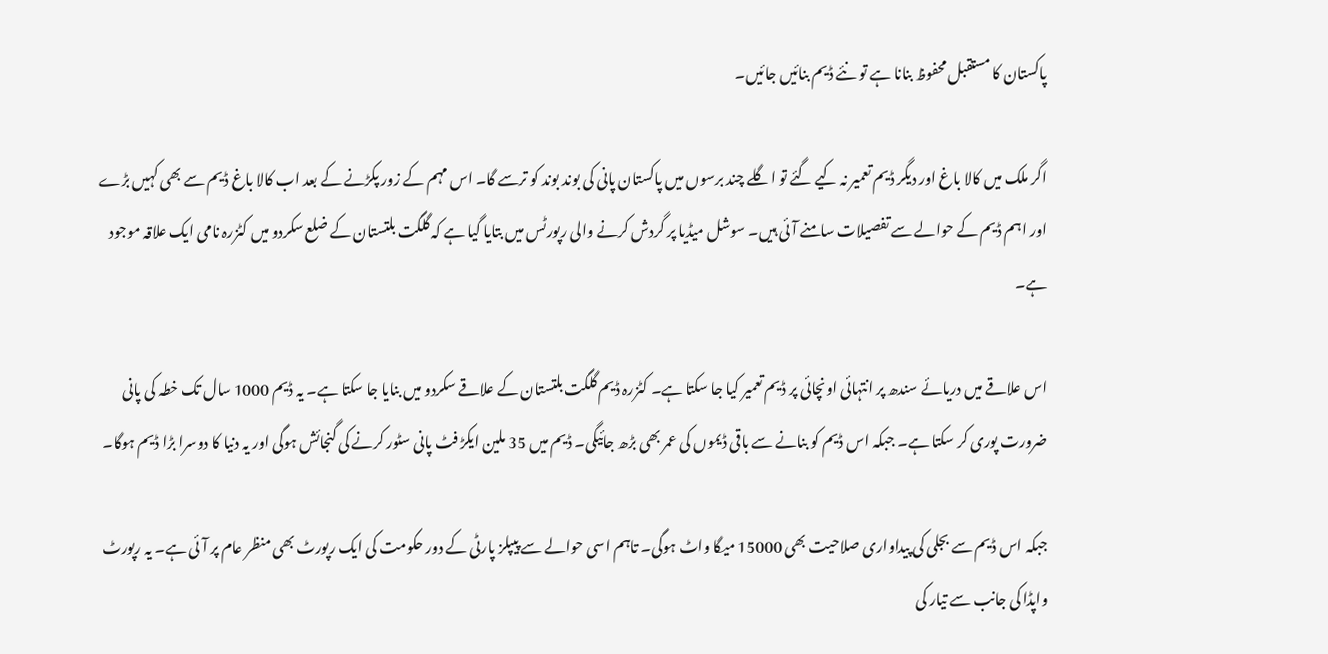پاکستان کا مستقبل محفوظ بنانا ہے تو نئے ڈیم بنائیں جائیں۔

اگر ملک میں کالا باغ اور دیگر ڈیم تعمیر نہ کیے گئے تو اگلے چند برسوں میں پاکستان پانی کی بوند بوند کو ترسے گا۔ اس مہم کے زور پکڑنے کے بعد اب کالا باغ ڈیم سے بھی کہیں بڑے اور اہم ڈیم کے حوالے سے تفصیلات سامنے آئی ہیں۔ سوشل میڈیا پر گردش کرنے والی رپورٹس میں بتایا گیا ہے کہ گلگت بلتستان کے ضلع سکردو میں کٹزرہ نامی ایک علاقہ موجود ہے۔

اس علاقے میں دریائے سندھ پر انتہائی اونچائی پر ڈیم تعمیر کیا جا سکتا ہے۔ کٹزرہ ڈیم گلگت بلتستان کے علاقے سکردو میں بنایا جا سکتا ہے۔ یہ ڈیم 1000 سال تک خطہ کی پانی ضرورت پوری کر سکتا ہے۔ جبکہ اس ڈیم کو بنانے سے باقی ڈیموں کی عمر بھی بڑھ جائیگی۔ ڈیم میں 35 ملین ایکڑ فٹ پانی سٹور کرنے کی گنجائش ہوگی اور یہ دنیا کا دوسرا بڑا ڈیم ہوگا۔

جبکہ اس ڈیم سے بجلی کی پیداواری صلاحیت بھی 15000 میگا واٹ ہوگی۔ تاہم اسی حوالے سے پیپلز پارٹی کے دور حکومت کی ایک رپورٹ بھی منظر عام پر آئی ہے۔ یہ رپورٹ واپڈا کی جانب سے تیار کی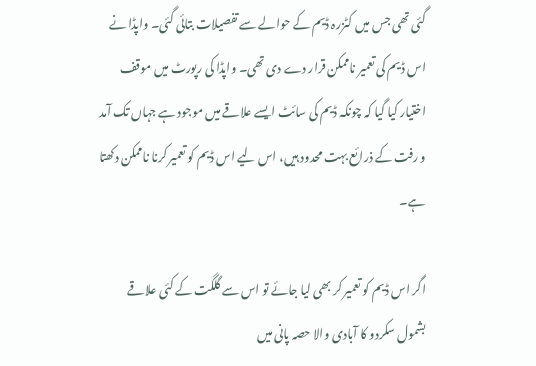گئی تھی جس میں کٹزرہ ڈیم کے حوالے سے تفصیلات بتائی گئی۔ واپڈا نے اس ڈیم کی تعمیر ناممکن قرار دے دی تھی۔ واپڈا کی رپورٹ میں موقف اختیار کیا گیا کہ چونکہ ڈیم کی سائٹ ایسے علاقے میں موجود ہے جہاں تک آمد و رفت کے ذرائع بہت محدود ہیں، اس لیے اس ڈیم کو تعمیر کرنا ناممکن دکھتا ہے۔

اگر اس ڈیم کو تعمیر کر بھی لیا جائے تو اس سے گلگت کے کئی علاقے بشمول سکردو کا آبادی والا حصہ پانی میں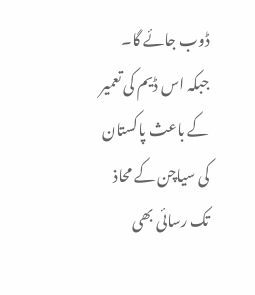ڈوب جائے گا۔ جبکہ اس ڈیم کی تعمیر کے باعث پاکستان کی سیاچن کے محاذ تک رسائی بھی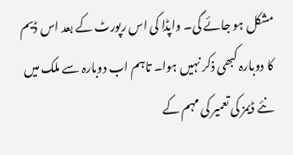مشکل ہو جائے گی۔ واپڈا کی اس رپورٹ کے بعد اس ڈیم کا دوبارہ کبھی ذکر نہیں ہوا۔ تاہم اب دوبارہ سے ملک میں نئے ڈیمز کی تعمیر کی مہم کے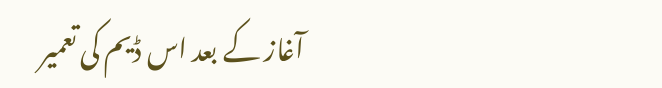آغاز کے بعد اس ڈیم کی تعمیر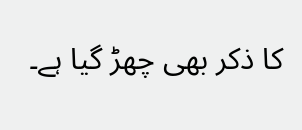کا ذکر بھی چھڑ گیا ہے۔